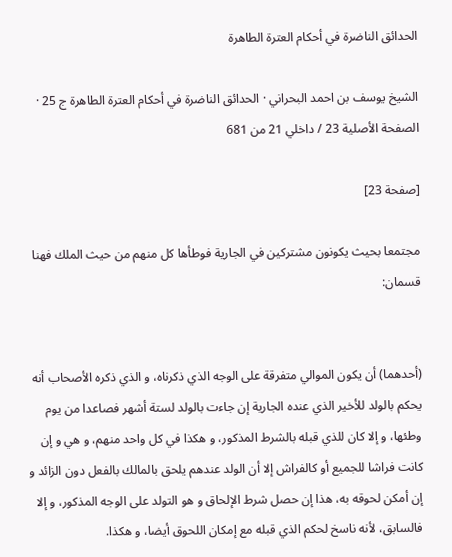الحدائق الناضرة في أحكام العترة الطاهرة

الشيخ يوسف بن احمد البحراني · الحدائق الناضرة في أحكام العترة الطاهرة ج 25 · الصفحة الأصلية 23 / داخلي 21 من 681

[صفحة 23]

مجتمعا بحيث يكونون مشتركين في الجارية فوطأها كل منهم من حيث الملك فهنا قسمان:


(أحدهما) أن يكون الموالي متفرقة على الوجه الذي ذكرناه، و الذي ذكره الأصحاب أنه يحكم بالولد للأخير الذي عنده الجارية إن جاءت بالولد لستة أشهر فصاعدا من يوم وطئها، و إلا كان للذي قبله بالشرط المذكور، و هكذا في كل واحد منهم، و هي و إن كانت فراشا للجميع أو كالفراش إلا أن الولد عندهم يلحق بالمالك بالفعل دون الزائد و إن أمكن لحوقه به، هذا إن حصل شرط الإلحاق و هو التولد على الوجه المذكور، و إلا فالسابق، لأنه ناسخ لحكم الذي قبله مع إمكان اللحوق أيضا، و هكذا.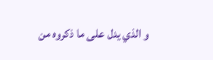و الذي يدل على ما ذكروه من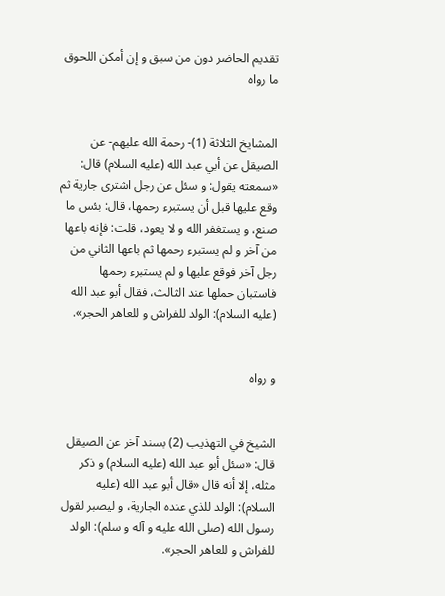تقديم الحاضر دون من سبق و إن أمكن اللحوق ما رواه


المشايخ الثلاثة (1)- رحمة الله عليهم- عن الصيقل عن أبي عبد الله (عليه السلام) قال: «سمعته يقول: و سئل عن رجل اشترى جارية ثم وقع عليها قبل أن يستبرء رحمها، قال: بئس ما صنع، و يستغفر الله و لا يعود، قلت: فإنه باعها من آخر و لم يستبرء رحمها ثم باعها الثاني من رجل آخر فوقع عليها و لم يستبرء رحمها فاستبان حملها عند الثالث، فقال أبو عبد الله (عليه السلام): الولد للفراش و للعاهر الحجر».


و رواه


الشيخ في التهذيب (2) بسند آخر عن الصيقل قال: «سئل أبو عبد الله (عليه السلام) و ذكر مثله، إلا أنه قال «قال أبو عبد الله (عليه السلام): الولد للذي عنده الجارية، و ليصبر لقول رسول الله (صلى الله عليه و آله و سلم): الولد للفراش و للعاهر الحجر».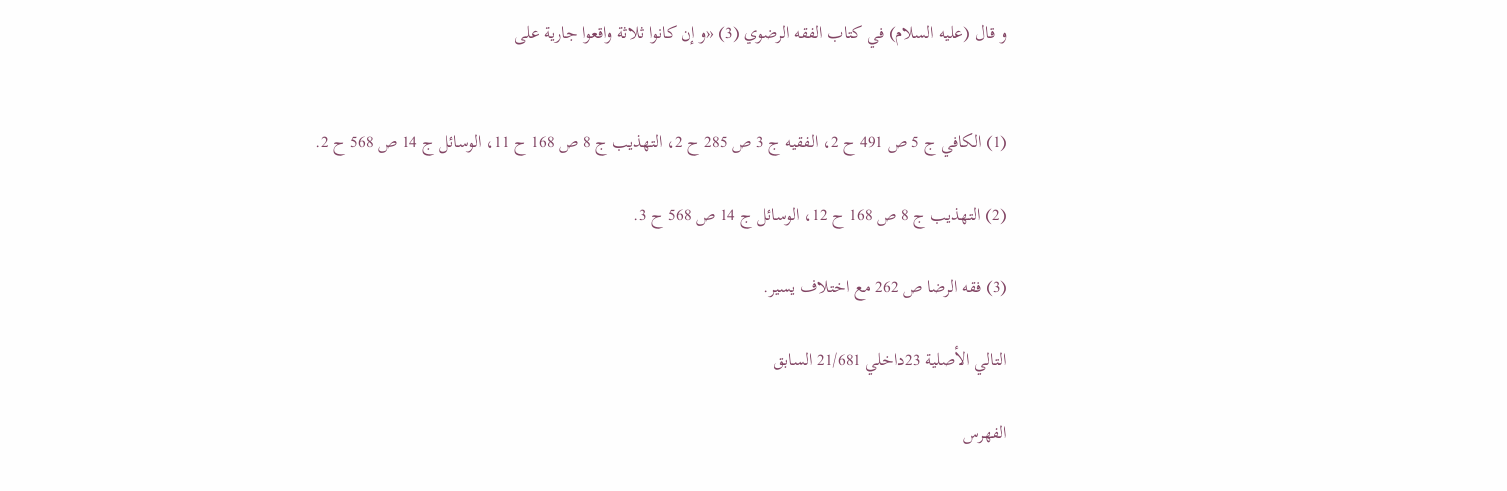و قال (عليه السلام) في كتاب الفقه الرضوي (3) «و إن كانوا ثلاثة واقعوا جارية على


(1) الكافي ج 5 ص 491 ح 2، الفقيه ج 3 ص 285 ح 2، التهذيب ج 8 ص 168 ح 11، الوسائل ج 14 ص 568 ح 2.

(2) التهذيب ج 8 ص 168 ح 12، الوسائل ج 14 ص 568 ح 3.

(3) فقه الرضا ص 262 مع اختلاف يسير.

التالي الأصلية 23داخلي 21/681 السابق

الفهرس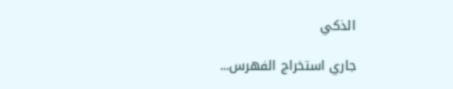الذكي

جاري استخراج الفهرس...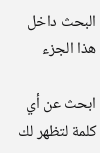البحث داخل هذا الجزء

ابحث عن أي كلمة لتظهر لك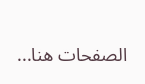الصفحات هنا...